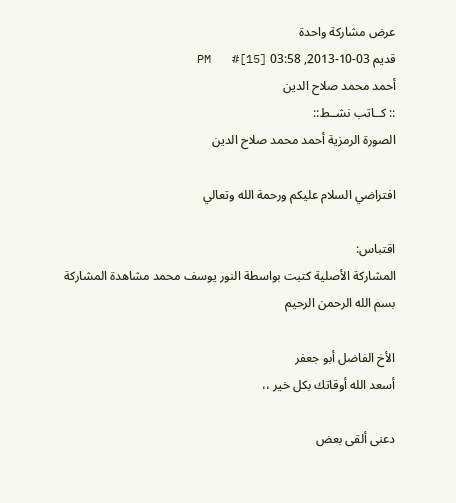عرض مشاركة واحدة
قديم 03-10-2013, 03:58 PM   #[15]
أحمد محمد صلاح الدين
:: كــاتب نشــط::
الصورة الرمزية أحمد محمد صلاح الدين

افتراضي السلام عليكم ورحمة الله وتعالي

اقتباس:
المشاركة الأصلية كتبت بواسطة النور يوسف محمد مشاهدة المشاركة
بسم الله الرحمن الرحيم

الأخ الفاضل أبو جعفر
أسعد الله أوقاتك بكل خير ،،

دعنى ألقى بعض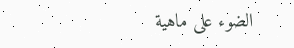الضوء على ماهية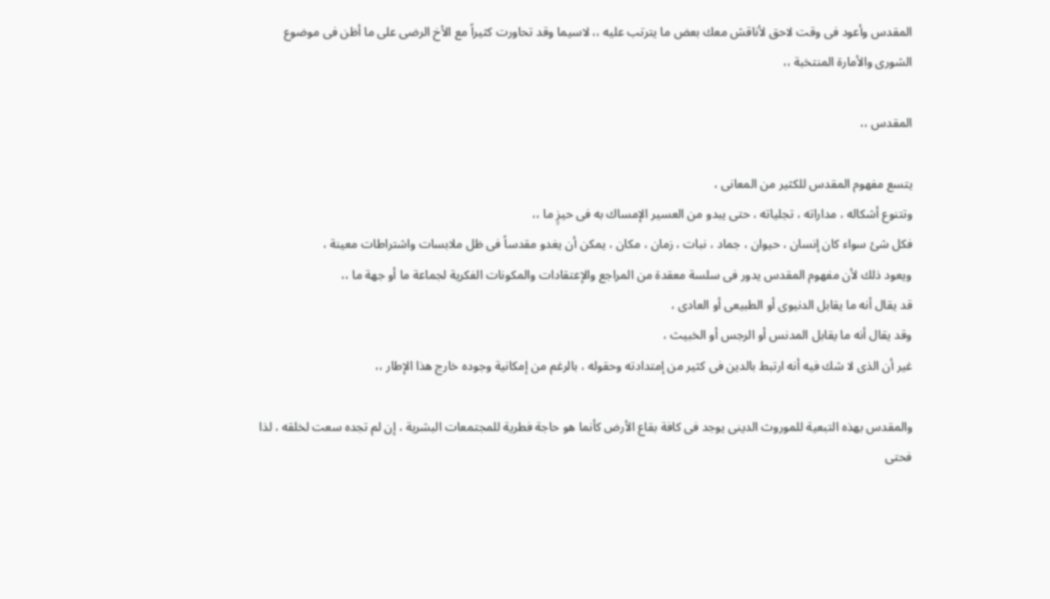المقدس وأعود فى وقت لاحق لأناقش معك بعض ما يترتب عليه ،، لاسيما وقد تحاورت كثيراً مع الأخ الرضى على ما أظن فى موضوع الشورى والأمارة المنتخبة ،،

المقدس ،،

يتسع مفهوم المقدس للكثير من المعانى ،
وتتنوع أشكاله ، مداراته ، تجلياته ، حتى يبدو من العسير الإمساك به فى حيزٍ ما ،،
فكل شئ سواء كان إنسان ، حيوان ، جماد ، نبات ، زمان ، مكان ، يمكن أن يغدو مقدساً فى ظل ملابسات واشتراطات معينة ،
ويعود ذلك لأن مفهوم المقدس يدور فى سلسة معقدة من المراجع والإعتقادات والمكونات الفكرية لجماعة ما أو جهة ما ،،
قد يقال أنه ما يقابل الدنيوى أو الطبيعى أو العادى ،
وقد يقال أنه ما يقابل المدنس أو الرجس أو الخبيث ،
غير أن الذى لا شك فيه أنه ارتبط بالدين فى كثير من إمتدادته وحقوله ، بالرغم من إمكانية وجوده خارج هذا الإطار ،،

والمقدس بهذه التبعية للموروث الدينى يوجد فى كافة بقاع الأرض كأنما هو حاجة فطرية للمجتمعات البشرية ، إن لم تجده سعت لخلقه ، لذا فحتى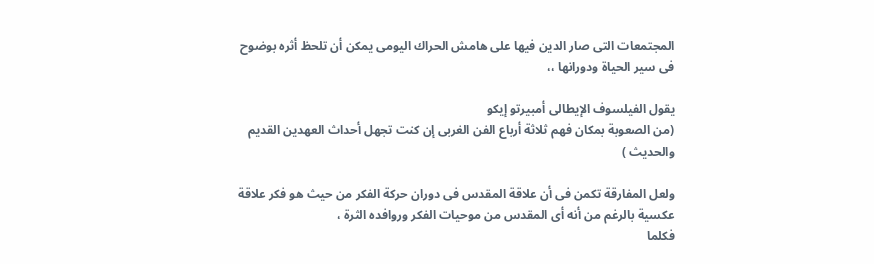المجتمعات التى صار الدين فيها على هامش الحراك اليومى يمكن أن تلحظ أثره بوضوح فى سير الحياة ودورانها ،،

يقول الفيلسوف الإيطالى أمبيرتو إيكو
(من الصعوبة بمكان فهم ثلاثة أرباع الفن الغربى إن كنت تجهل أحداث العهدين القديم والحديث )

ولعل المفارقة تكمن فى أن علاقة المقدس فى دوران حركة الفكر من حيث هو فكر علاقة عكسية بالرغم من أنه أى المقدس من موحيات الفكر وروافده الثرة ،
فكلما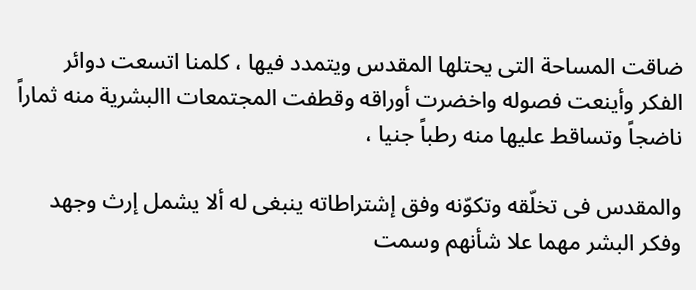ضاقت المساحة التى يحتلها المقدس ويتمدد فيها ، كلمنا اتسعت دوائر الفكر وأينعت فصوله واخضرت أوراقه وقطفت المجتمعات االبشرية منه ثماراً ناضجاً وتساقط عليها منه رطباً جنيا ،

والمقدس فى تخلّقه وتكوّنه وفق إشتراطاته ينبغى له ألا يشمل إرث وجهد وفكر البشر مهما علا شأنهم وسمت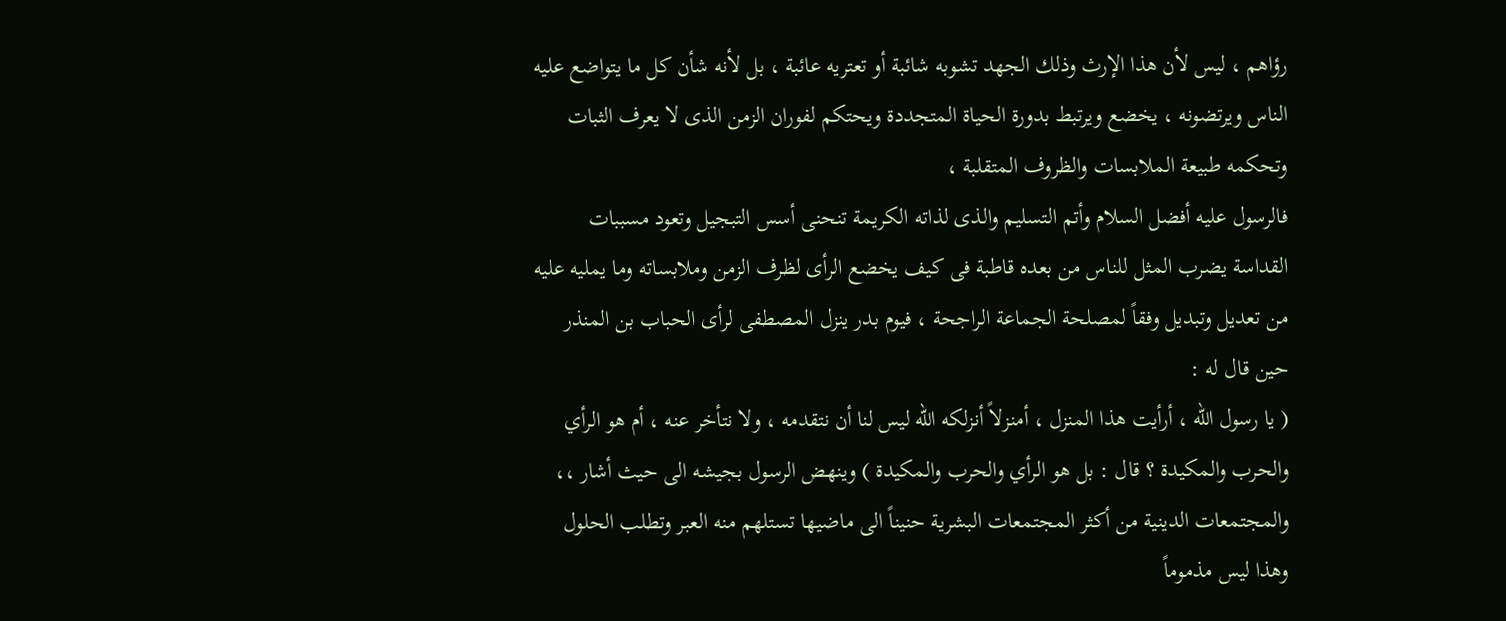رؤاهم ، ليس لأن هذا الإرث وذلك الجهد تشوبه شائبة أو تعتريه عائبة ، بل لأنه شأن كل ما يتواضع عليه الناس ويرتضونه ، يخضع ويرتبط بدورة الحياة المتجددة ويحتكم لفوران الزمن الذى لا يعرف الثبات وتحكمه طبيعة الملابسات والظروف المتقلبة ،
فالرسول عليه أفضل السلام وأتم التسليم والذى لذاته الكريمة تنحنى أسس التبجيل وتعود مسببات القداسة يضرب المثل للناس من بعده قاطبة فى كيف يخضع الرأى لظرف الزمن وملابساته وما يمليه عليه من تعديل وتبديل وفقاً لمصلحة الجماعة الراجحة ، فيوم بدر ينزل المصطفى لرأى الحباب بن المنذر حين قال له :
( يا رسول الله ، أرأيت هذا المنزل ، أمنزلاً أنزلكه الله ليس لنا أن نتقدمه ، ولا نتأخر عنه ، أم هو الرأي والحرب والمكيدة ؟ قال : بل هو الرأي والحرب والمكيدة ) وينهض الرسول بجيشه الى حيث أشار ،،
والمجتمعات الدينية من أكثر المجتمعات البشرية حنيناً الى ماضيها تستلهم منه العبر وتطلب الحلول وهذا ليس مذموماً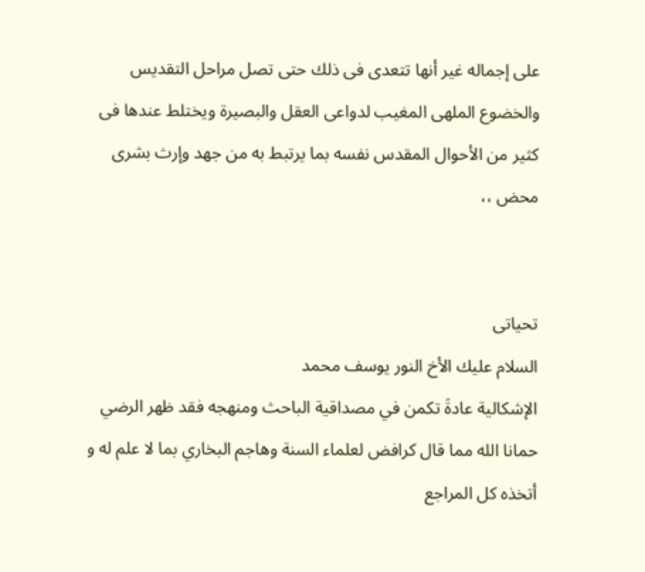على إجماله غير أنها تتعدى فى ذلك حتى تصل مراحل التقديس والخضوع الملهى المغيب لدواعى العقل والبصيرة ويختلط عندها فى كثير من الأحوال المقدس نفسه بما يرتبط به من جهد وإرث بشرى محض ،،


تحياتى
السلام عليك الأخ النور يوسف محمد
الإشكالية عادةَ تكمن في مصداقية الباحث ومنهجه فقد ظهر الرضي حمانا الله مما قال كرافض لعلماء السنة وهاجم البخاري بما لا علم له و أتخذه كل المراجع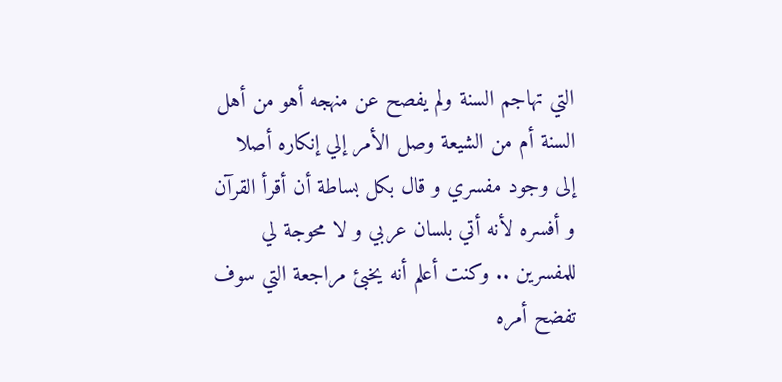التي تهاجم السنة ولم يفصح عن منهجه أهو من أهل السنة أم من الشيعة وصل الأمر إلي إنكاره أصلا إلى وجود مفسري و قال بكل بساطة أن أقرأ القرآن و أفسره لأنه أتي بلسان عربي و لا محوجة لي للمفسرين .. وكنت أعلم أنه يخبئ مراجعة التي سوف تفضح أمره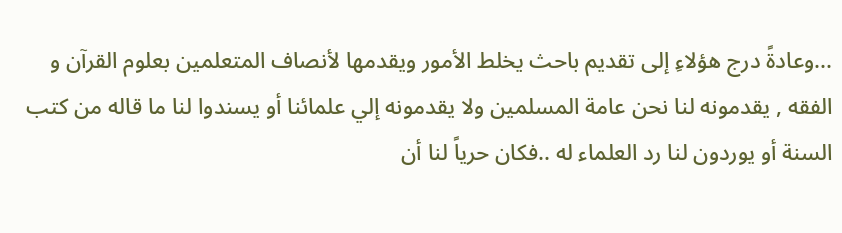...وعادةً درج هؤلاءِ إلى تقديم باحث يخلط الأمور ويقدمها لأنصاف المتعلمين بعلوم القرآن و الفقه , يقدمونه لنا نحن عامة المسلمين ولا يقدمونه إلي علمائنا أو يسندوا لنا ما قاله من كتب السنة أو يوردون لنا رد العلماء له ..فكان حرياً لنا أن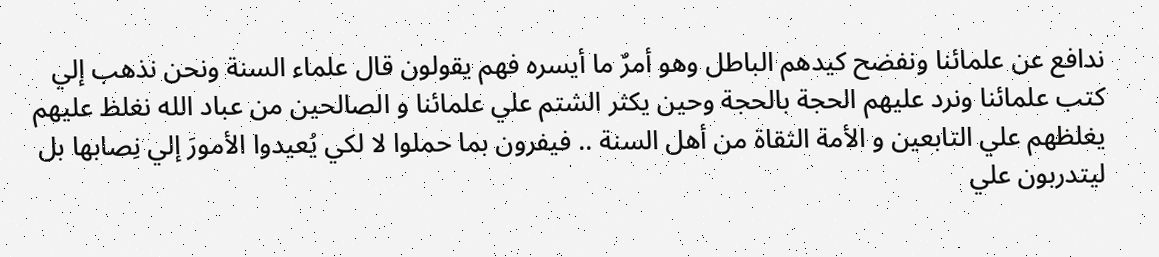ندافع عن علمائنا ونفضح كيدهم الباطل وهو أمرٌ ما أيسره فهم يقولون قال علماء السنة ونحن نذهب إلي كتب علمائنا ونرد عليهم الحجة بالحجة وحين يكثر الشتم علي علمائنا و الصالحين من عباد الله نغلظ عليهم يغلظهم علي التابعين و الأمة الثقاة من أهل السنة .. فيفرون بما حملوا لا لكي يُعيدوا الأمورَ إلي نِصابها بل ليتدربون علي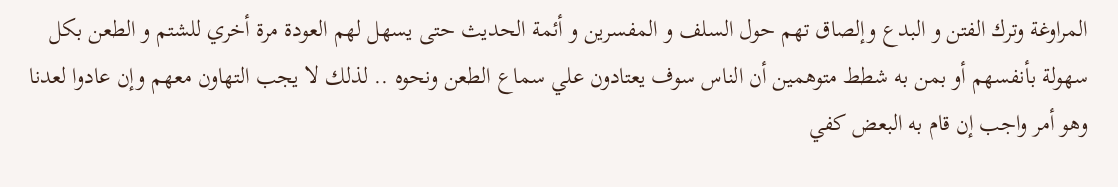المراوغة وترك الفتن و البدع وإلصاق تهم حول السلف و المفسرين و أئمة الحديث حتى يسهل لهم العودة مرة أخري للشتم و الطعن بكل سهولة بأنفسهم أو بمن به شطط متوهمين أن الناس سوف يعتادون علي سماع الطعن ونحوه .. لذلك لا يجب التهاون معهم وإن عادوا لعدنا وهو أمر واجب إن قام به البعض كفي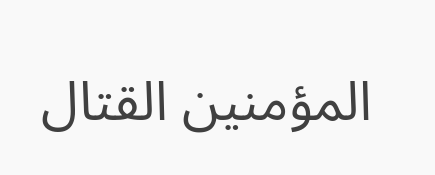المؤمنين القتال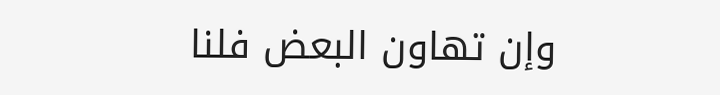وإن تهاون البعض فلنا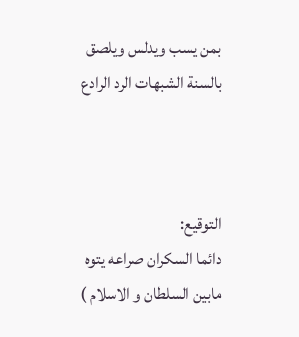بمن يسب ويدلس ويلصق بالسنة الشبهات الرد الرادع



التوقيع:
دائما السكران صراعه يتوه مابين السلطان و الاسلام )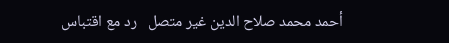أحمد محمد صلاح الدين غير متصل   رد مع اقتباس